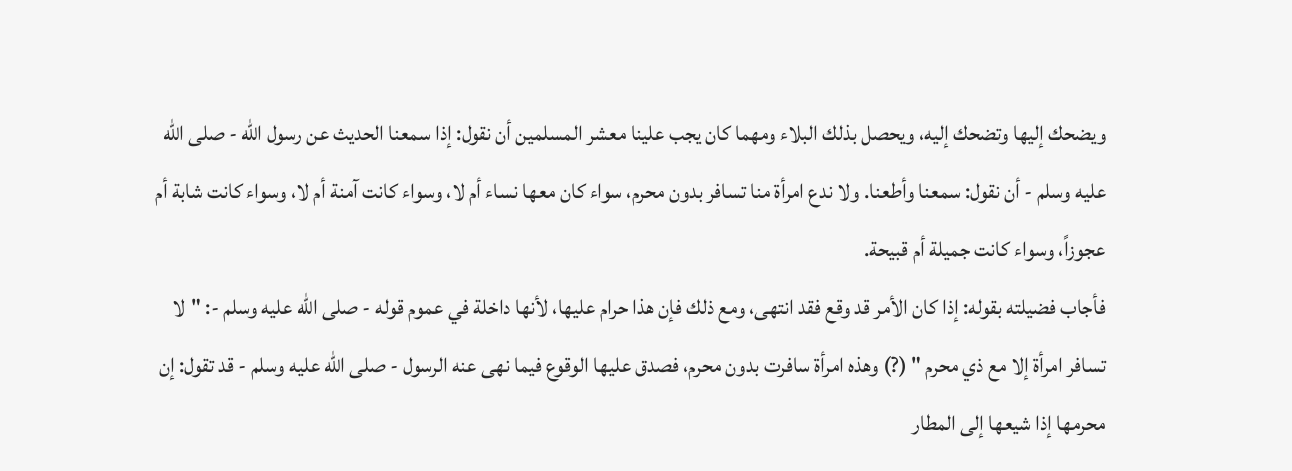ويضحك إليها وتضحك إليه، ويحصل بذلك البلاء ومهما كان يجب علينا معشر المسلمين أن نقول: إذا سمعنا الحديث عن رسول الله - صلى الله عليه وسلم - أن نقول: سمعنا وأطعنا. ولا ندع امرأة منا تسافر بدون محرم، سواء كان معها نساء أم لا، وسواء كانت آمنة أم لا، وسواء كانت شابة أم عجوزاً، وسواء كانت جميلة أم قبيحة.
فأجاب فضيلته بقوله: إذا كان الأمر قد وقع فقد انتهى، ومع ذلك فإن هذا حرام عليها، لأنها داخلة في عموم قوله - صلى الله عليه وسلم -: "لا تسافر امرأة إلا مع ذي محرم " (?) وهذه امرأة سافرت بدون محرم، فصدق عليها الوقوع فيما نهى عنه الرسول - صلى الله عليه وسلم - قد تقول: إن محرمها إذا شيعها إلى المطار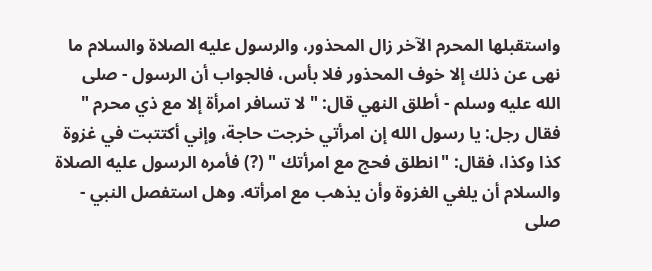واستقبلها المحرم الآخر زال المحذور، والرسول عليه الصلاة والسلام ما نهى عن ذلك إلا خوف المحذور فلا بأس، فالجواب أن الرسول - صلى الله عليه وسلم - أطلق النهي قال: " لا تسافر امرأة إلا مع ذي محرم " فقال رجل: يا رسول الله إن امرأتي خرجت حاجة، وإني أكتتبت في غزوة كذا وكذا، فقال: "انطلق فحج مع امرأتك " (?) فأمره الرسول عليه الصلاة والسلام أن يلغي الغزوة وأن يذهب مع امرأته. وهل استفصل النبي - صلى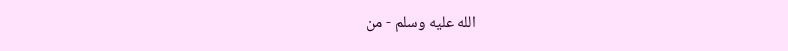الله عليه وسلم - من